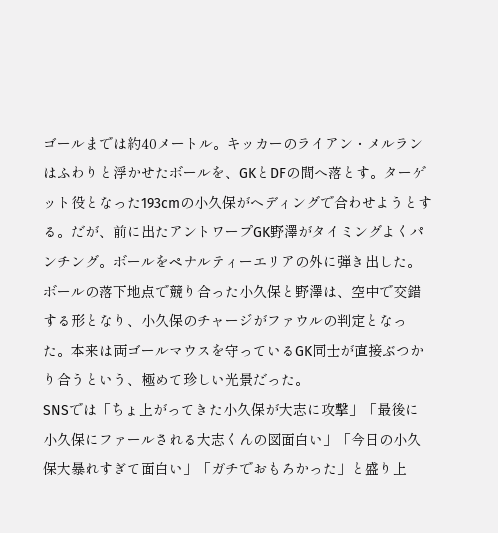ゴールまでは約40メートル。キッカーのライアン・メルランはふわりと浮かせたボールを、GKとDFの間へ落とす。ターゲット役となった193cmの小久保がヘディングで合わせようとする。だが、前に出たアントワープGK野澤がタイミングよくパンチング。ボールをペナルティーエリアの外に弾き出した。
ボールの落下地点で競り合った小久保と野澤は、空中で交錯する形となり、小久保のチャージがファウルの判定となった。本来は両ゴールマウスを守っているGK同士が直接ぶつかり合うという、極めて珍しい光景だった。
SNSでは「ちょ上がってきた小久保が大志に攻撃」「最後に小久保にファールされる大志くんの図面白い」「今日の小久保大暴れすぎて面白い」「ガチでおもろかった」と盛り上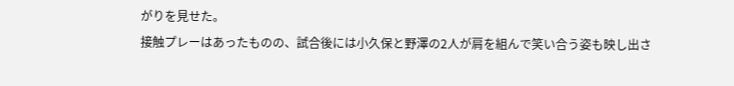がりを見せた。
接触プレーはあったものの、試合後には小久保と野澤の2人が肩を組んで笑い合う姿も映し出さ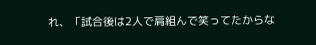れ、「試合後は2人で肩組んで笑ってたからな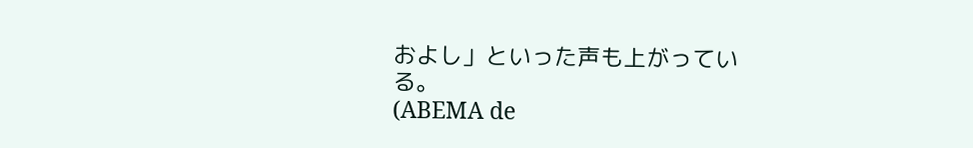およし」といった声も上がっている。
(ABEMA de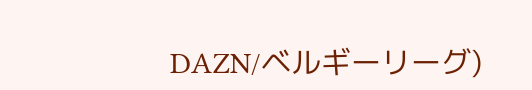DAZN/ベルギーリーグ)